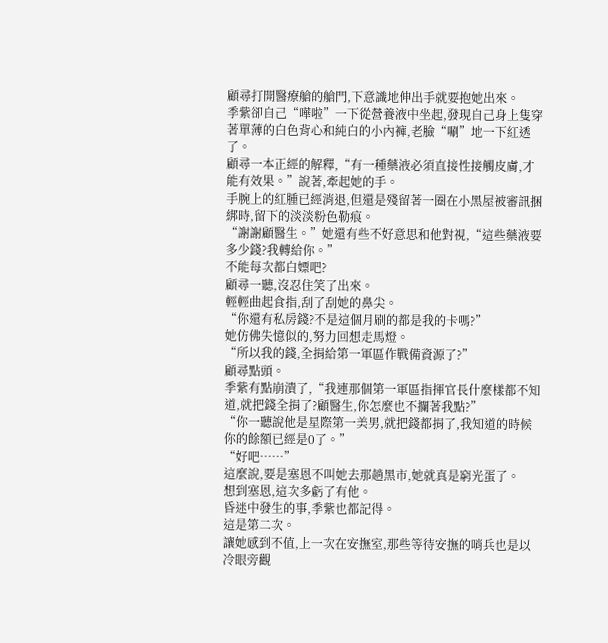顧尋打開醫療艙的艙門,下意識地伸出手就要抱她出來。
季紫卻自己“嘩啦”一下從營養液中坐起,發現自己身上隻穿著單薄的白色背心和純白的小內褲,老臉“唰”地一下紅透了。
顧尋一本正經的解釋,“有一種藥液必須直接性接觸皮膚,才能有效果。”說著,牽起她的手。
手腕上的紅腫已經消退,但還是殘留著一圈在小黑屋被審訊捆綁時,留下的淡淡粉色勒痕。
“謝謝顧醫生。”她還有些不好意思和他對視,“這些藥液要多少錢?我轉給你。”
不能每次都白嫖吧?
顧尋一聽,沒忍住笑了出來。
輕輕曲起食指,刮了刮她的鼻尖。
“你還有私房錢?不是這個月刷的都是我的卡嗎?”
她仿佛失憶似的,努力回想走馬燈。
“所以我的錢,全捐給第一軍區作戰備資源了?”
顧尋點頭。
季紫有點崩潰了,“我連那個第一軍區指揮官長什麼樣都不知道,就把錢全捐了?顧醫生,你怎麼也不攔著我點?”
“你一聽說他是星際第一美男,就把錢都捐了,我知道的時候你的餘額已經是0了。”
“好吧……”
這麼說,要是塞恩不叫她去那趟黑市,她就真是窮光蛋了。
想到塞恩,這次多虧了有他。
昏迷中發生的事,季紫也都記得。
這是第二次。
讓她感到不值,上一次在安撫室,那些等待安撫的哨兵也是以冷眼旁觀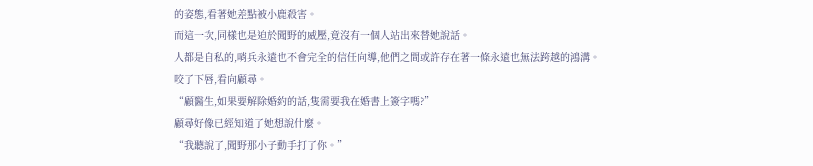的姿態,看著她差點被小鹿殺害。
而這一次,同樣也是迫於聞野的威壓,竟沒有一個人站出來替她說話。
人都是自私的,哨兵永遠也不會完全的信任向導,他們之間或許存在著一條永遠也無法跨越的鴻溝。
咬了下唇,看向顧尋。
“顧醫生,如果要解除婚約的話,隻需要我在婚書上簽字嗎?”
顧尋好像已經知道了她想說什麼。
“我聽說了,聞野那小子動手打了你。”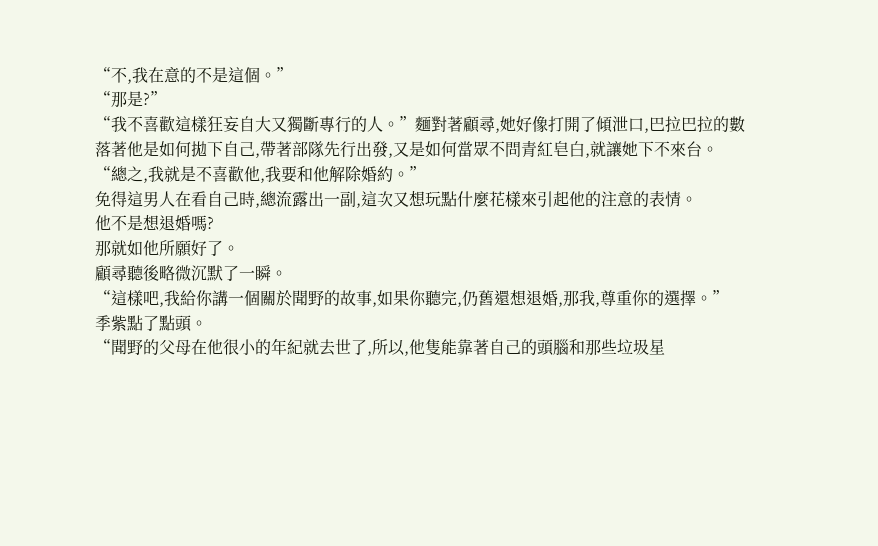“不,我在意的不是這個。”
“那是?”
“我不喜歡這樣狂妄自大又獨斷專行的人。”麵對著顧尋,她好像打開了傾泄口,巴拉巴拉的數落著他是如何拋下自己,帶著部隊先行出發,又是如何當眾不問青紅皂白,就讓她下不來台。
“總之,我就是不喜歡他,我要和他解除婚約。”
免得這男人在看自己時,總流露出一副,這次又想玩點什麼花樣來引起他的注意的表情。
他不是想退婚嗎?
那就如他所願好了。
顧尋聽後略微沉默了一瞬。
“這樣吧,我給你講一個關於聞野的故事,如果你聽完,仍舊還想退婚,那我,尊重你的選擇。”
季紫點了點頭。
“聞野的父母在他很小的年紀就去世了,所以,他隻能靠著自己的頭腦和那些垃圾星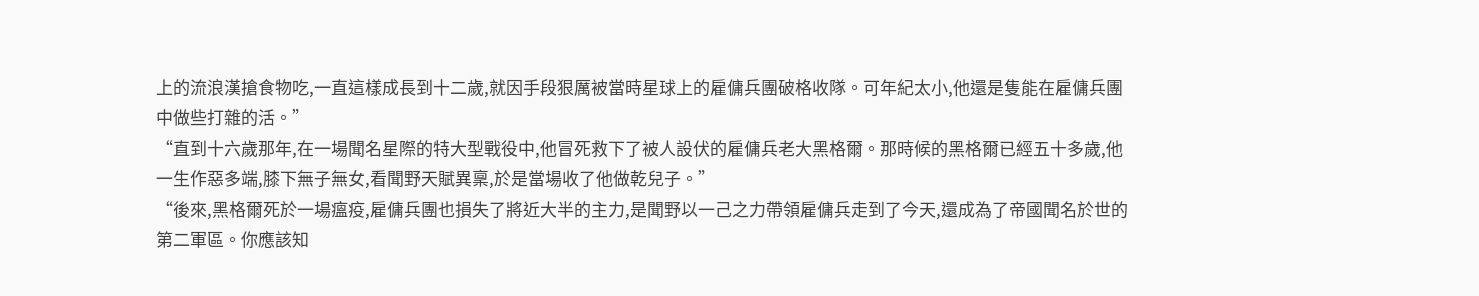上的流浪漢搶食物吃,一直這樣成長到十二歲,就因手段狠厲被當時星球上的雇傭兵團破格收隊。可年紀太小,他還是隻能在雇傭兵團中做些打雜的活。”
“直到十六歲那年,在一場聞名星際的特大型戰役中,他冒死救下了被人設伏的雇傭兵老大黑格爾。那時候的黑格爾已經五十多歲,他一生作惡多端,膝下無子無女,看聞野天賦異稟,於是當場收了他做乾兒子。”
“後來,黑格爾死於一場瘟疫,雇傭兵團也損失了將近大半的主力,是聞野以一己之力帶領雇傭兵走到了今天,還成為了帝國聞名於世的第二軍區。你應該知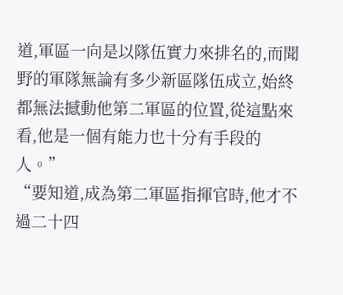道,軍區一向是以隊伍實力來排名的,而聞野的軍隊無論有多少新區隊伍成立,始終都無法撼動他第二軍區的位置,從這點來看,他是一個有能力也十分有手段的人。”
“要知道,成為第二軍區指揮官時,他才不過二十四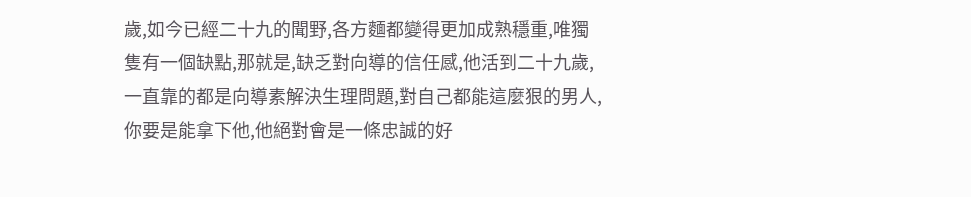歲,如今已經二十九的聞野,各方麵都變得更加成熟穩重,唯獨隻有一個缺點,那就是,缺乏對向導的信任感,他活到二十九歲,一直靠的都是向導素解決生理問題,對自己都能這麼狠的男人,你要是能拿下他,他絕對會是一條忠誠的好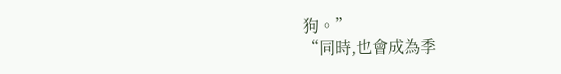狗。”
“同時,也會成為季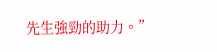先生強勁的助力。”